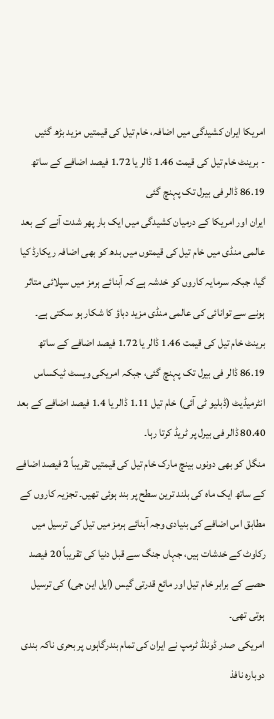امریکا ایران کشیدگی میں اضافہ، خام تیل کی قیمتیں مزید بڑھ گئیں
- برینٹ خام تیل کی قیمت 1.46 ڈالر یا 1.72 فیصد اضافے کے ساتھ 86.19 ڈالر فی بیرل تک پہنچ گئی
ایران اور امریکا کے درمیان کشیدگی میں ایک بار پھر شدت آنے کے بعد عالمی منڈی میں خام تیل کی قیمتوں میں بدھ کو بھی اضافہ ریکارڈ کیا گیا، جبکہ سرمایہ کاروں کو خدشہ ہے کہ آبنائے ہرمز میں سپلائی متاثر ہونے سے توانائی کی عالمی منڈی مزید دباؤ کا شکار ہو سکتی ہے۔
برینٹ خام تیل کی قیمت 1.46 ڈالر یا 1.72 فیصد اضافے کے ساتھ 86.19 ڈالر فی بیرل تک پہنچ گئی، جبکہ امریکی ویسٹ ٹیکساس انٹرمیڈیٹ (ڈبلیو ٹی آئی) خام تیل 1.11 ڈالر یا 1.4 فیصد اضافے کے بعد 80.40 ڈالر فی بیرل پر ٹریڈ کرتا رہا۔
منگل کو بھی دونوں بینچ مارک خام تیل کی قیمتیں تقریباً 2 فیصد اضافے کے ساتھ ایک ماہ کی بلند ترین سطح پر بند ہوئی تھیں۔ تجزیہ کاروں کے مطابق اس اضافے کی بنیادی وجہ آبنائے ہرمز میں تیل کی ترسیل میں رکاوٹ کے خدشات ہیں، جہاں جنگ سے قبل دنیا کی تقریباً 20 فیصد حصے کے برابر خام تیل اور مائع قدرتی گیس (ایل این جی) کی ترسیل ہوتی تھی۔
امریکی صدر ڈونلڈ ٹرمپ نے ایران کی تمام بندرگاہوں پر بحری ناکہ بندی دوبارہ نافذ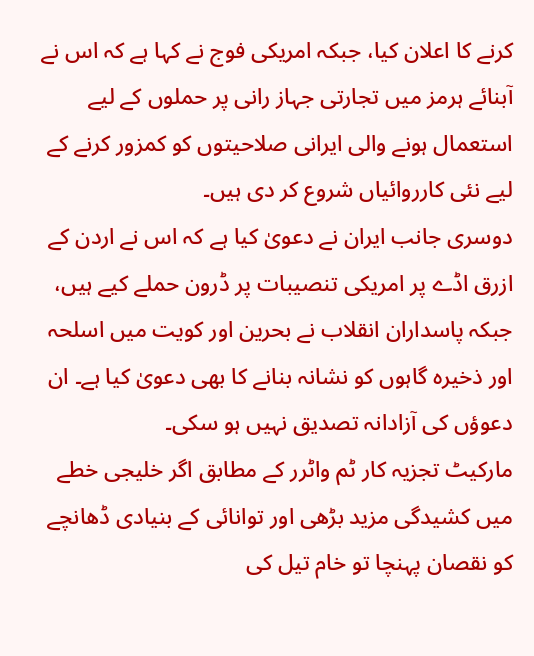کرنے کا اعلان کیا، جبکہ امریکی فوج نے کہا ہے کہ اس نے آبنائے ہرمز میں تجارتی جہاز رانی پر حملوں کے لیے استعمال ہونے والی ایرانی صلاحیتوں کو کمزور کرنے کے لیے نئی کارروائیاں شروع کر دی ہیں۔
دوسری جانب ایران نے دعویٰ کیا ہے کہ اس نے اردن کے ازرق اڈے پر امریکی تنصیبات پر ڈرون حملے کیے ہیں، جبکہ پاسداران انقلاب نے بحرین اور کویت میں اسلحہ اور ذخیرہ گاہوں کو نشانہ بنانے کا بھی دعویٰ کیا ہے۔ ان دعوؤں کی آزادانہ تصدیق نہیں ہو سکی۔
مارکیٹ تجزیہ کار ٹم واٹرر کے مطابق اگر خلیجی خطے میں کشیدگی مزید بڑھی اور توانائی کے بنیادی ڈھانچے کو نقصان پہنچا تو خام تیل کی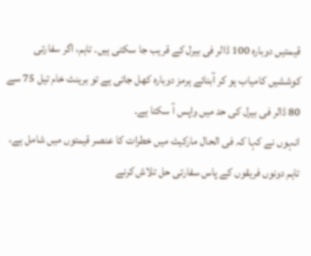قیمتیں دوبارہ 100 ڈالر فی بیرل کے قریب جا سکتی ہیں۔ تاہم، اگر سفارتی کوششیں کامیاب ہو کر آبنائے ہرمز دوبارہ کھل جاتی ہے تو برینٹ خام تیل 75 سے 80 ڈالر فی بیرل کی حد میں واپس آ سکتا ہے۔
انہوں نے کہا کہ فی الحال مارکیٹ میں خطرات کا عنصر قیمتوں میں شامل ہے، تاہم دونوں فریقوں کے پاس سفارتی حل تلاش کرنے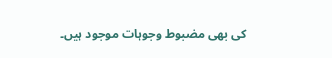کی بھی مضبوط وجوہات موجود ہیں۔